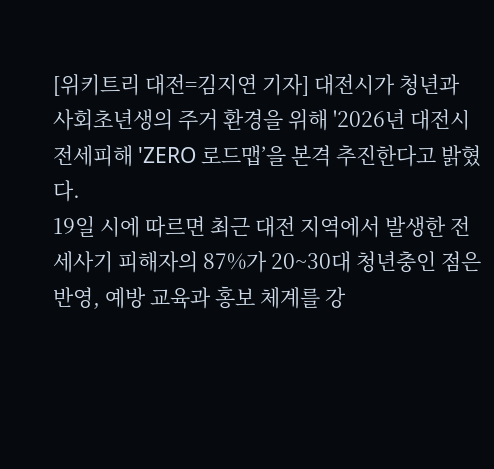[위키트리 대전=김지연 기자] 대전시가 청년과 사회초년생의 주거 환경을 위해 '2026년 대전시 전세피해 'ZERO 로드맵’을 본격 추진한다고 밝혔다.
19일 시에 따르면 최근 대전 지역에서 발생한 전세사기 피해자의 87%가 20~30대 청년충인 점은 반영, 예방 교육과 홍보 체계를 강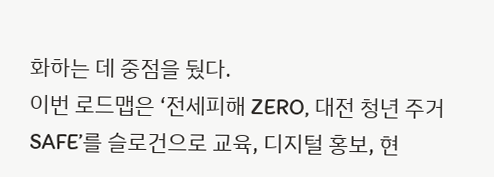화하는 데 중점을 뒀다.
이번 로드맵은 ‘전세피해 ZERO, 대전 청년 주거 SAFE’를 슬로건으로 교육, 디지털 홍보, 현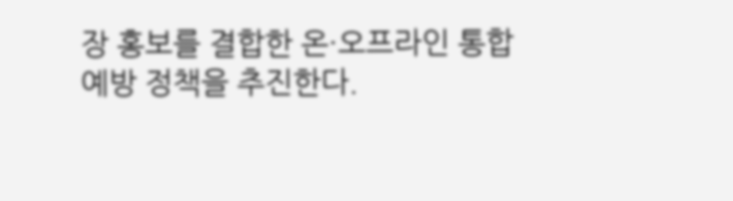장 홍보를 결합한 온·오프라인 통합 예방 정책을 추진한다.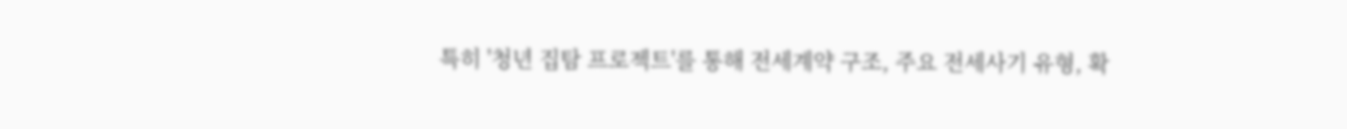특히 '청년 집탐 프로젝트'를 통해 전세계약 구조, 주요 전세사기 유형, 확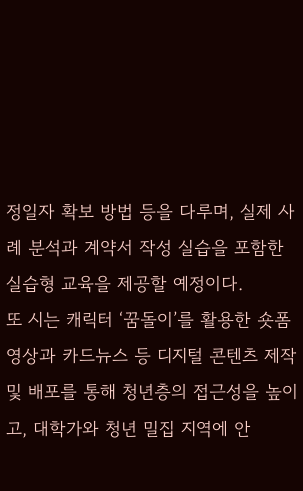정일자 확보 방법 등을 다루며, 실제 사례 분석과 계약서 작성 실습을 포함한 실습형 교육을 제공할 예정이다.
또 시는 캐릭터 ‘꿈돌이’를 활용한 숏폼 영상과 카드뉴스 등 디지털 콘텐츠 제작 및 배포를 통해 청년층의 접근성을 높이고, 대학가와 청년 밀집 지역에 안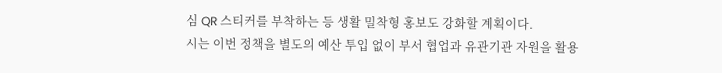심 QR 스티커를 부착하는 등 생활 밀착형 홍보도 강화할 계획이다.
시는 이번 정책을 별도의 예산 투입 없이 부서 협업과 유관기관 자원을 활용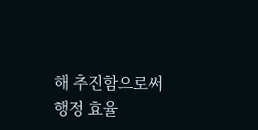해 추진함으로써 행정 효율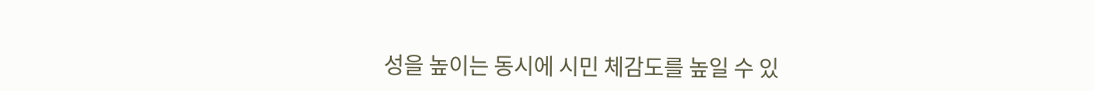성을 높이는 동시에 시민 체감도를 높일 수 있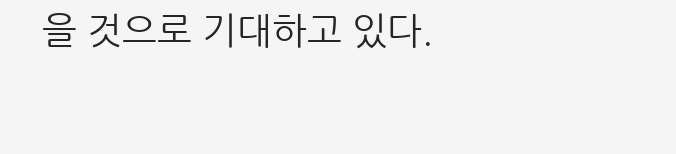을 것으로 기대하고 있다.